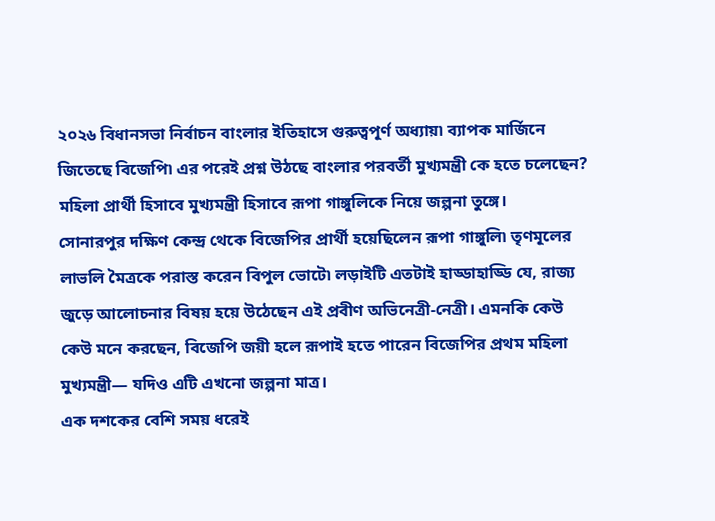২০২৬ বিধানসভা নির্বাচন বাংলার ইতিহাসে গুরুত্বপূর্ণ অধ্যায়৷ ব্যাপক মার্জিনে জিতেছে বিজেপি৷ এর পরেই প্রশ্ন উঠছে বাংলার পরবর্তী মুখ্যমন্ত্রী কে হতে চলেছেন? মহিলা প্রার্থী হিসাবে মুখ্যমন্ত্রী হিসাবে রূপা গাঙ্গুলিকে নিয়ে জল্পনা তুঙ্গে।
সোনারপুর দক্ষিণ কেন্দ্র থেকে বিজেপির প্রার্থী হয়েছিলেন রূপা গাঙ্গুলি৷ তৃণমূলের লাভলি মৈত্রকে পরাস্ত করেন বিপুল ভোটে৷ লড়াইটি এতটাই হাড্ডাহাড্ডি যে, রাজ্য জুড়ে আলোচনার বিষয় হয়ে উঠেছেন এই প্রবীণ অভিনেত্রী-নেত্রী। এমনকি কেউ কেউ মনে করছেন, বিজেপি জয়ী হলে রূপাই হতে পারেন বিজেপির প্রথম মহিলা মুখ্যমন্ত্রী— যদিও এটি এখনো জল্পনা মাত্র।
এক দশকের বেশি সময় ধরেই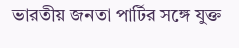ভারতীয় জনতা পার্টির সঙ্গে যুক্ত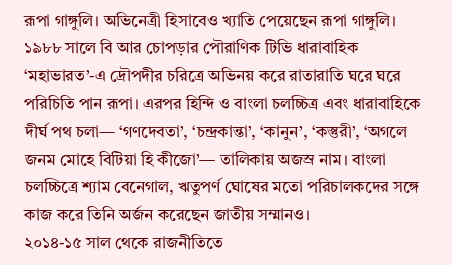রূপা গাঙ্গুলি। অভিনেত্রী হিসাবেও খ্যাতি পেয়েছেন রূপা গাঙ্গুলি।
১৯৮৮ সালে বি আর চোপড়ার পৌরাণিক টিভি ধারাবাহিক ‘মহাভারত’-এ দ্রৌপদীর চরিত্রে অভিনয় করে রাতারাতি ঘরে ঘরে পরিচিতি পান রূপা। এরপর হিন্দি ও বাংলা চলচ্চিত্র এবং ধারাবাহিকে দীর্ঘ পথ চলা— ‘গণদেবতা’, ‘চন্দ্রকান্তা’, ‘কানুন’, ‘কস্তুরী’, ‘অগলে জনম মোহে বিটিয়া হি কীজো’— তালিকায় অজস্র নাম। বাংলা চলচ্চিত্রে শ্যাম বেনেগাল, ঋতুপর্ণ ঘোষের মতো পরিচালকদের সঙ্গে কাজ করে তিনি অর্জন করেছেন জাতীয় সম্মানও।
২০১৪-১৫ সাল থেকে রাজনীতিতে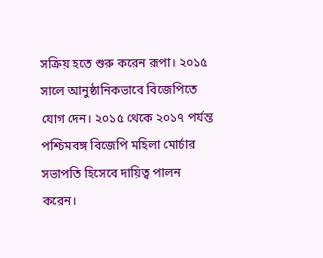সক্রিয় হতে শুরু করেন রূপা। ২০১৫ সালে আনুষ্ঠানিকভাবে বিজেপিতে যোগ দেন। ২০১৫ থেকে ২০১৭ পর্যন্ত পশ্চিমবঙ্গ বিজেপি মহিলা মোর্চার সভাপতি হিসেবে দায়িত্ব পালন করেন।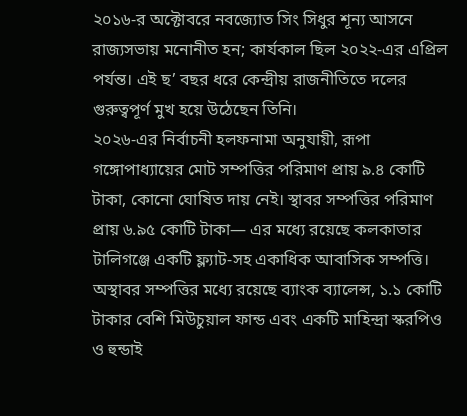২০১৬-র অক্টোবরে নবজ্যোত সিং সিধুর শূন্য আসনে রাজ্যসভায় মনোনীত হন; কার্যকাল ছিল ২০২২-এর এপ্রিল পর্যন্ত। এই ছ’ বছর ধরে কেন্দ্রীয় রাজনীতিতে দলের গুরুত্বপূর্ণ মুখ হয়ে উঠেছেন তিনি।
২০২৬-এর নির্বাচনী হলফনামা অনুযায়ী, রূপা গঙ্গোপাধ্যায়ের মোট সম্পত্তির পরিমাণ প্রায় ৯.৪ কোটি টাকা, কোনো ঘোষিত দায় নেই। স্থাবর সম্পত্তির পরিমাণ প্রায় ৬.৯৫ কোটি টাকা— এর মধ্যে রয়েছে কলকাতার টালিগঞ্জে একটি ফ্ল্যাট-সহ একাধিক আবাসিক সম্পত্তি। অস্থাবর সম্পত্তির মধ্যে রয়েছে ব্যাংক ব্যালেন্স, ১.১ কোটি টাকার বেশি মিউচুয়াল ফান্ড এবং একটি মাহিন্দ্রা স্করপিও ও হুন্ডাই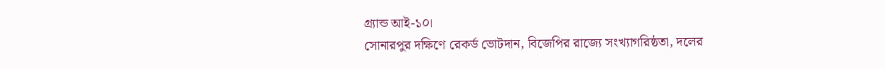গ্র্যান্ড আই-১০।
সোনারপুর দক্ষিণে রেকর্ড ভোটদান, বিজেপির রাজ্যে সংখ্যাগরিষ্ঠতা, দলের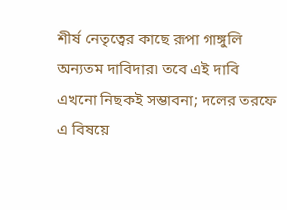শীর্ষ নেতৃত্বের কাছে রূপা গাঙ্গুলি অন্যতম দাবিদার৷ তবে এই দাবি এখনো নিছকই সম্ভাবনা; দলের তরফে এ বিষয়ে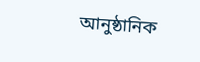আনুষ্ঠানিক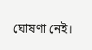ঘোষণা নেই।